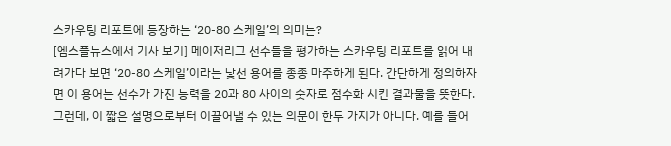스카우팅 리포트에 등장하는 ‘20-80 스케일’의 의미는?
[엠스플뉴스에서 기사 보기] 메이저리그 선수들을 평가하는 스카우팅 리포트를 읽어 내려가다 보면 ‘20-80 스케일’이라는 낯선 용어를 종종 마주하게 된다. 간단하게 정의하자면 이 용어는 선수가 가진 능력을 20과 80 사이의 숫자로 점수화 시킨 결과물을 뜻한다. 그런데, 이 짧은 설명으로부터 이끌어낼 수 있는 의문이 한두 가지가 아니다. 예를 들어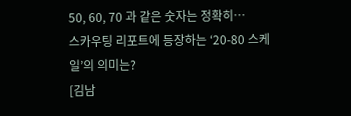50, 60, 70 과 같은 숫자는 정확히…
스카우팅 리포트에 등장하는 ‘20-80 스케일’의 의미는?
[김남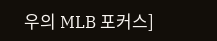우의 MLB 포커스]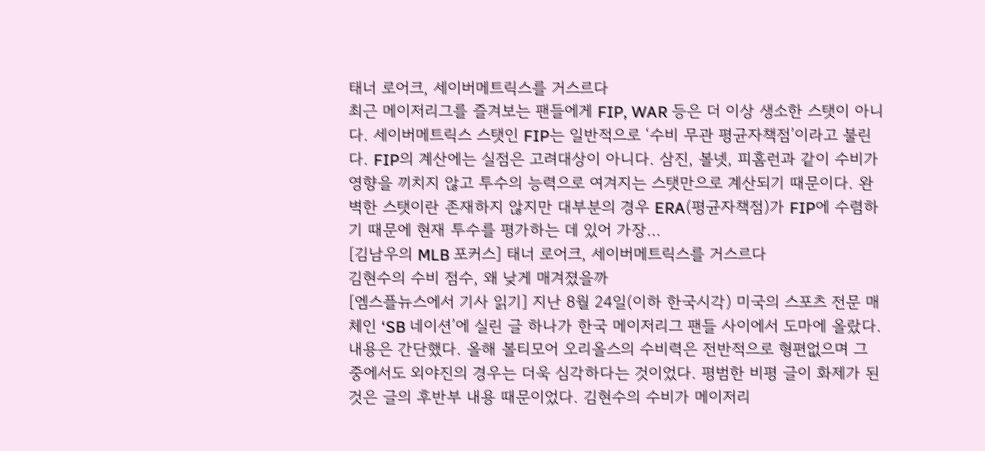태너 로어크, 세이버메트릭스를 거스르다
최근 메이저리그를 즐겨보는 팬들에게 FIP, WAR 등은 더 이상 생소한 스탯이 아니다. 세이버메트릭스 스탯인 FIP는 일반적으로 ‘수비 무관 평균자책점’이라고 불린다. FIP의 계산에는 실점은 고려대상이 아니다. 삼진, 볼넷, 피홈런과 같이 수비가 영향을 끼치지 않고 투수의 능력으로 여겨지는 스탯만으로 계산되기 때문이다. 완벽한 스탯이란 존재하지 않지만 대부분의 경우 ERA(평균자책점)가 FIP에 수렴하기 때문에 현재 투수를 평가하는 데 있어 가장…
[김남우의 MLB 포커스] 태너 로어크, 세이버메트릭스를 거스르다
김현수의 수비 점수, 왜 낮게 매겨졌을까
[엠스플뉴스에서 기사 읽기] 지난 8월 24일(이하 한국시각) 미국의 스포츠 전문 매체인 ‘SB 네이션’에 실린 글 하나가 한국 메이저리그 팬들 사이에서 도마에 올랐다. 내용은 간단했다. 올해 볼티모어 오리올스의 수비력은 전반적으로 형편없으며 그 중에서도 외야진의 경우는 더욱 심각하다는 것이었다. 평범한 비평 글이 화제가 된 것은 글의 후반부 내용 때문이었다. 김현수의 수비가 메이저리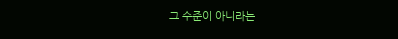그 수준이 아니라는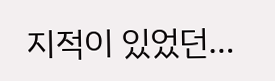지적이 있었던…